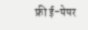फ्री ई-पेपर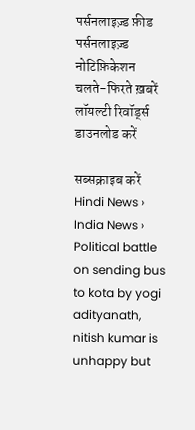पर्सनलाइज़्ड फ़ीड
पर्सनलाइज़्ड नोटिफ़िकेशन
चलते-फिरते ख़बरें
लॉयल्टी रिवॉर्ड्स
डाउनलोड करें

सब्सक्राइब करें
Hindi News ›   India News ›   Political battle on sending bus to kota by yogi adityanath, nitish kumar is unhappy but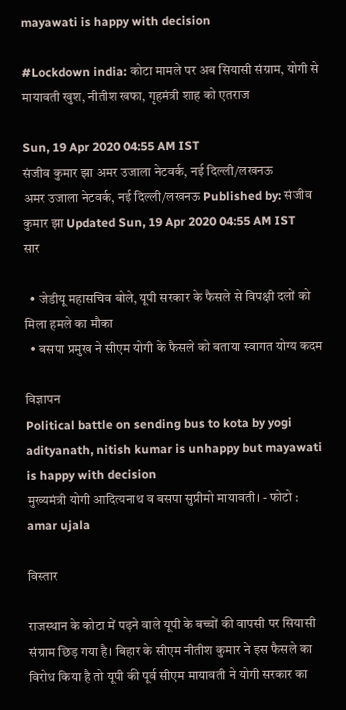mayawati is happy with decision

#Lockdown india: कोटा मामले पर अब सियासी संग्राम, योगी से मायावती खुश, नीतीश खफा, गृहमंत्री शाह को एतराज

Sun, 19 Apr 2020 04:55 AM IST
संजीव कुमार झा अमर उजाला नेटवर्क, नई दिल्ली/लखनऊ
अमर उजाला नेटवर्क, नई दिल्ली/लखनऊ Published by: संजीव कुमार झा Updated Sun, 19 Apr 2020 04:55 AM IST
सार

  • जेडीयू महासचिव बोले, यूपी सरकार के फैसले से विपक्षी दलों को मिला हमले का मौका
  • बसपा प्रमुख ने सीएम योगी के फैसले को बताया स्वागत योग्य कदम

विज्ञापन
Political battle on sending bus to kota by yogi adityanath, nitish kumar is unhappy but mayawati is happy with decision
मुख्यमंत्री योगी आदित्यनाथ व बसपा सुप्रीमो मायावती। - फोटो : amar ujala

विस्तार

राजस्थान के कोटा में पढ़ने वाले यूपी के बच्चों की वापसी पर सियासी संग्राम छिड़ गया है। बिहार के सीएम नीतीश कुमार ने इस फैसले का विरोध किया है तो यूपी की पूर्व सीएम मायावती ने योगी सरकार का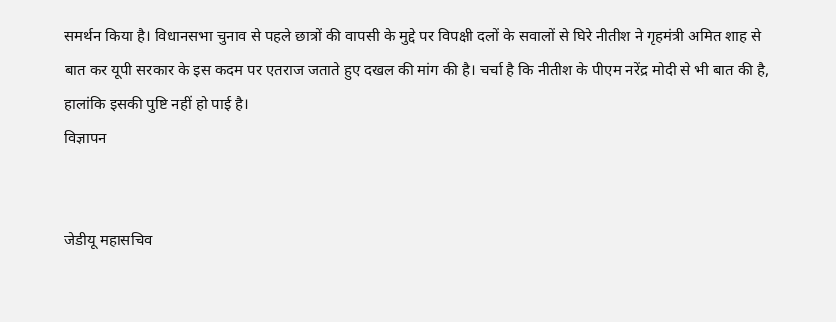समर्थन किया है। विधानसभा चुनाव से पहले छात्रों की वापसी के मुद्दे पर विपक्षी दलों के सवालों से घिरे नीतीश ने गृहमंत्री अमित शाह से बात कर यूपी सरकार के इस कदम पर एतराज जताते हुए दखल की मांग की है। चर्चा है कि नीतीश के पीएम नरेंद्र मोदी से भी बात की है, हालांकि इसकी पुष्टि नहीं हो पाई है।
विज्ञापन


जेडीयू महासचिव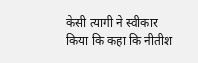केसी त्यागी ने स्वीकार किया कि कहा कि नीतीश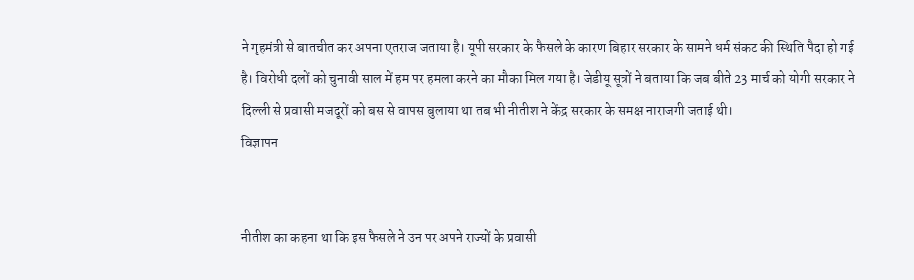ने गृहमंत्री से बातचीत कर अपना एतराज जताया है। यूपी सरकार के फैसले के कारण बिहार सरकार के सामने धर्म संकट की स्थिति पैदा हो गई है। विरोधी दलों को चुनावी साल में हम पर हमला करने का मौका मिल गया है। जेडीयू सूत्रों ने बताया कि जब बीते 23 मार्च को योगी सरकार ने दिल्ली से प्रवासी मजदूरों को बस से वापस बुलाया था तब भी नीतीश ने केंद्र सरकार के समक्ष नाराजगी जताई थी।
विज्ञापन


नीतीश का कहना था कि इस फैसले ने उन पर अपने राज्यों के प्रवासी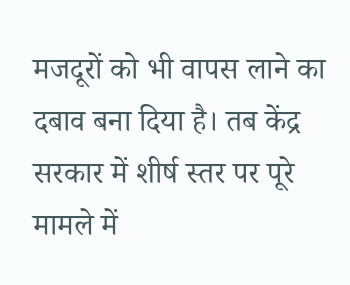मजदूरों को भी वापस लाने का दबाव बना दिया है। तब केंद्र सरकार में शीर्ष स्तर पर पूरे मामले में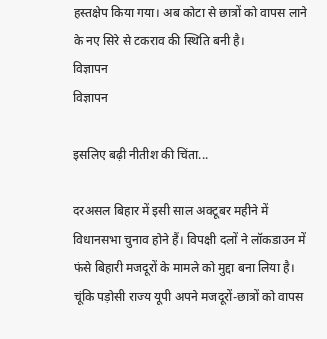हस्तक्षेप किया गया। अब कोटा से छात्रों को वापस लाने के नए सिरे से टकराव की स्थिति बनी है।
विज्ञापन
विज्ञापन

इसलिए बढ़ी नीतीश की चिंता...

दरअसल बिहार में इसी साल अक्टूबर महीने में विधानसभा चुनाव होने हैं। विपक्षी दलों ने लॉकडाउन में फंसे बिहारी मजदूरों के मामले को मुद्दा बना लिया है। चूंकि पड़ोसी राज्य यूपी अपने मजदूरों-छात्रों को वापस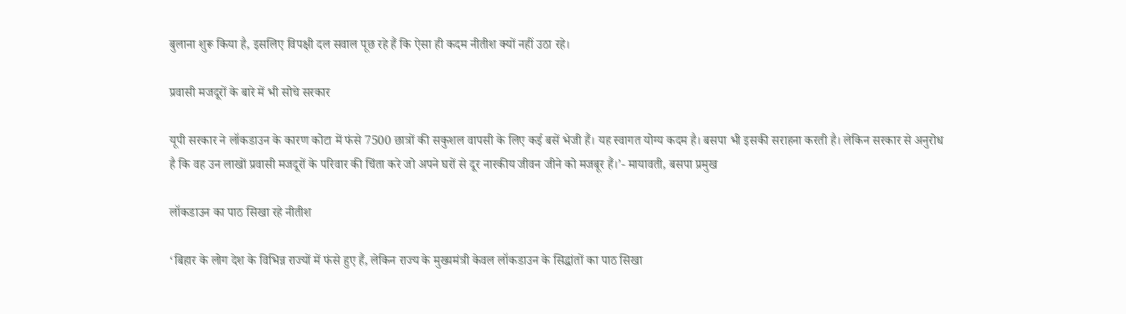बुलाना शुरू किया है, इसलिए विपक्षी दल सवाल पूछ रहे हैं कि ऐसा ही कदम नीतीश क्यों नहीं उठा रहे।

प्रवासी मजदूरों के बारे में भी सोचे सरकार

यूपी सरकार ने लॉकडाउन के कारण कोटा में फंसे 7500 छात्रों की सकुशल वापसी के लिए कई बसें भेजी हैं। यह स्वागत योग्य कदम है। बसपा भी इसकी सराहना करती है। लेकिन सरकार से अनुरोध है कि वह उन लाखों प्रवासी मजदूरों के परिवार की चिंता करे जो अपने घरों से दूर नारकीय जीवन जीने को मजबूर हैं।’- मायावती, बसपा प्रमुख

लॉकडाउन का पाठ सिखा रहे नीतीश

‘बिहार के लोग देश के विभिन्न राज्यों में फंसे हुए हैं, लेकिन राज्य के मुख्यमंत्री केवल लॉकडाउन के सिद्धांतों का पाठ सिखा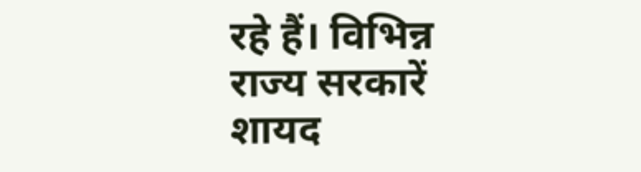रहे हैं। विभिन्न राज्य सरकारें शायद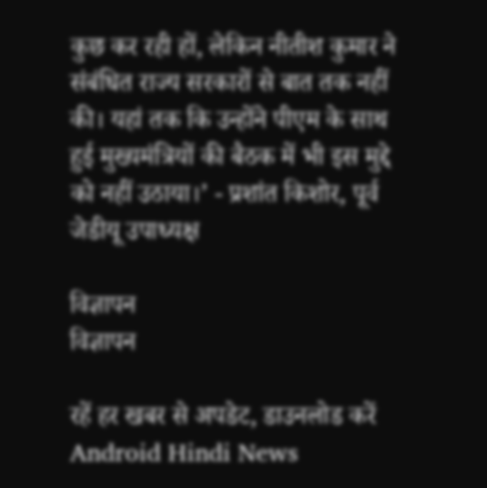कुछ कर रही हों, लेकिन नीतीश कुमार ने संबंधित राज्य सरकारों से बात तक नहीं की। यहां तक कि उन्होंने पीएम के साथ हुई मुख्यमंत्रियों की बैठक में भी इस मुद्दे को नहीं उठाया।’ - प्रशांत किशोर, पूर्व जेडीयू उपाध्यक्ष

विज्ञापन
विज्ञापन

रहें हर खबर से अपडेट, डाउनलोड करें Android Hindi News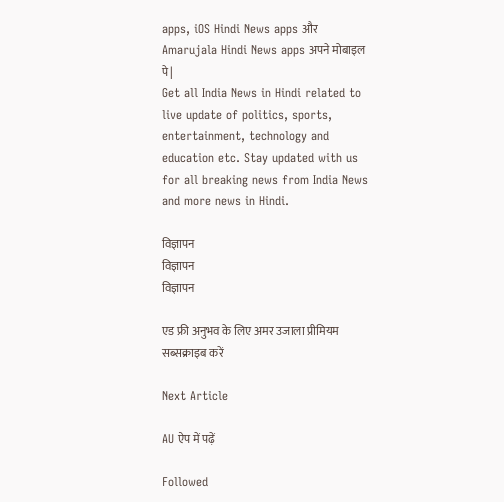apps, iOS Hindi News apps और Amarujala Hindi News apps अपने मोबाइल पे|
Get all India News in Hindi related to live update of politics, sports, entertainment, technology and education etc. Stay updated with us for all breaking news from India News and more news in Hindi.

विज्ञापन
विज्ञापन
विज्ञापन

एड फ्री अनुभव के लिए अमर उजाला प्रीमियम सब्सक्राइब करें

Next Article

AU ऐप में पढ़ें

Followed